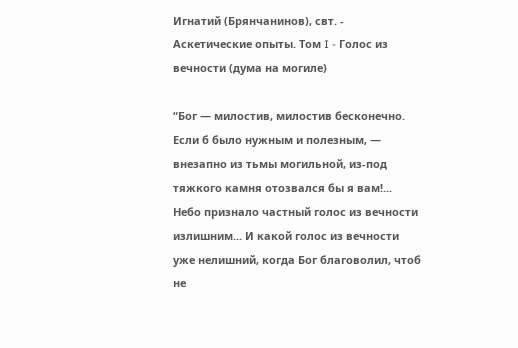Игнатий (Брянчанинов), свт. - Аскетические опыты. Том I - Голос из вечности (дума на могиле)

“Бог — милостив, милостив бесконечно. Если б было нужным и полезным, — внезапно из тьмы могильной, из-под тяжкого камня отозвался бы я вам!... Небо признало частный голос из вечности излишним... И какой голос из вечности уже нелишний, когда Бог благоволил, чтоб не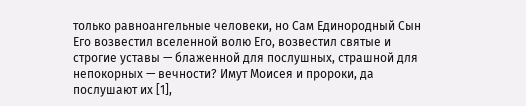только равноангельные человеки, но Сам Единородный Сын Его возвестил вселенной волю Его, возвестил святые и строгие уставы — блаженной для послушных, страшной для непокорных — вечности? Имут Моисея и пророки, да послушают их [1],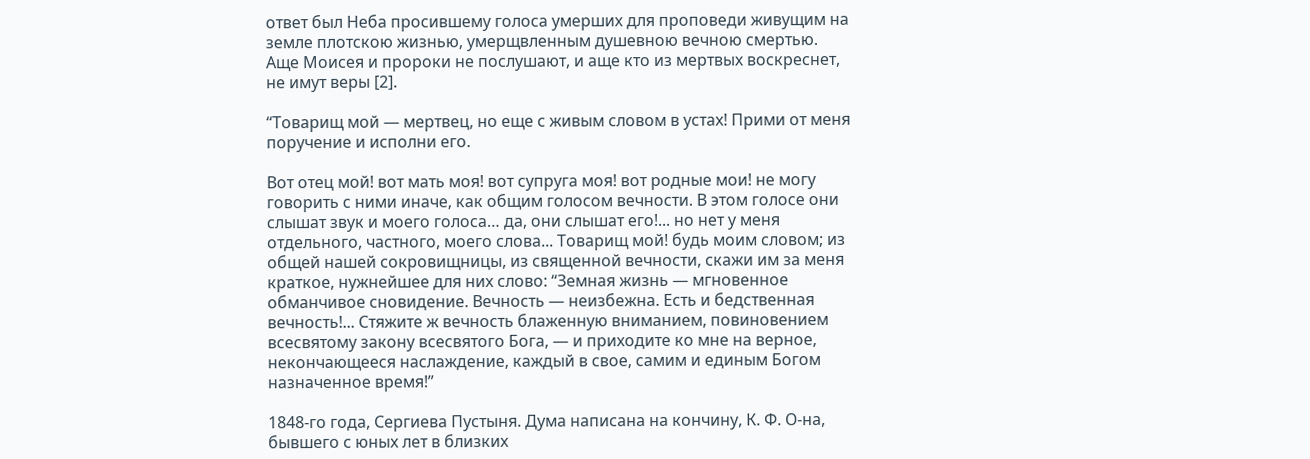ответ был Неба просившему голоса умерших для проповеди живущим на земле плотскою жизнью, умерщвленным душевною вечною смертью. Аще Моисея и пророки не послушают, и аще кто из мертвых воскреснет, не имут веры [2].

“Товарищ мой — мертвец, но еще с живым словом в устах! Прими от меня поручение и исполни его.

Вот отец мой! вот мать моя! вот супруга моя! вот родные мои! не могу говорить с ними иначе, как общим голосом вечности. В этом голосе они слышат звук и моего голоса… да, они слышат его!... но нет у меня отдельного, частного, моего слова... Товарищ мой! будь моим словом; из общей нашей сокровищницы, из священной вечности, скажи им за меня краткое, нужнейшее для них слово: “Земная жизнь — мгновенное обманчивое сновидение. Вечность — неизбежна. Есть и бедственная вечность!... Стяжите ж вечность блаженную вниманием, повиновением всесвятому закону всесвятого Бога, — и приходите ко мне на верное, некончающееся наслаждение, каждый в свое, самим и единым Богом назначенное время!”

1848-го года, Сергиева Пустыня. Дума написана на кончину, К. Ф. О-на, бывшего с юных лет в близких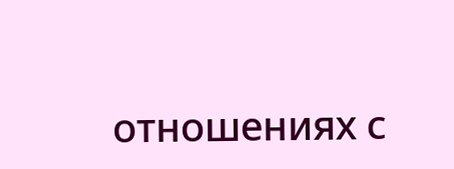отношениях с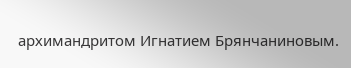архимандритом Игнатием Брянчаниновым.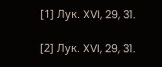[1] Лук. XVI, 29, 31.

[2] Лук. XVI, 29, 31.